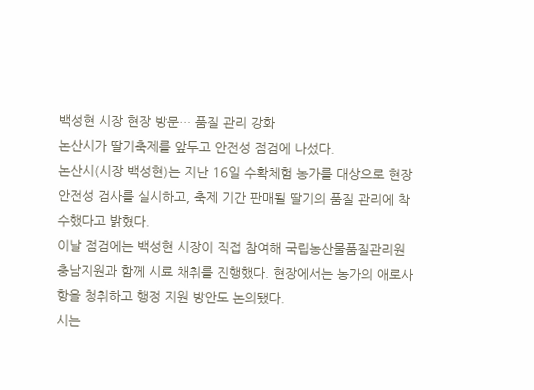백성현 시장 현장 방문… 품질 관리 강화
논산시가 딸기축제를 앞두고 안전성 점검에 나섰다.
논산시(시장 백성현)는 지난 16일 수확체험 농가를 대상으로 현장 안전성 검사를 실시하고, 축제 기간 판매될 딸기의 품질 관리에 착수했다고 밝혔다.
이날 점검에는 백성현 시장이 직접 참여해 국립농산물품질관리원 충남지원과 함께 시료 채취를 진행했다. 현장에서는 농가의 애로사항을 청취하고 행정 지원 방안도 논의됐다.
시는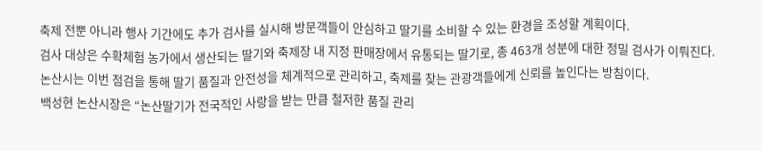축제 전뿐 아니라 행사 기간에도 추가 검사를 실시해 방문객들이 안심하고 딸기를 소비할 수 있는 환경을 조성할 계획이다.
검사 대상은 수확체험 농가에서 생산되는 딸기와 축제장 내 지정 판매장에서 유통되는 딸기로, 총 463개 성분에 대한 정밀 검사가 이뤄진다.
논산시는 이번 점검을 통해 딸기 품질과 안전성을 체계적으로 관리하고, 축제를 찾는 관광객들에게 신뢰를 높인다는 방침이다.
백성현 논산시장은 “논산딸기가 전국적인 사랑을 받는 만큼 철저한 품질 관리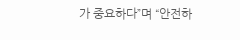가 중요하다”며 “안전하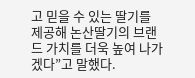고 믿을 수 있는 딸기를 제공해 논산딸기의 브랜드 가치를 더욱 높여 나가겠다”고 말했다.